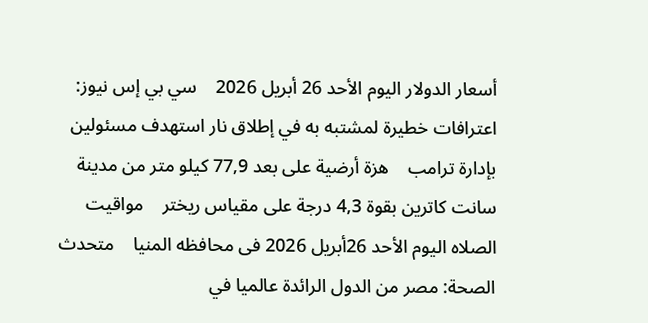أسعار الدولار اليوم الأحد 26 أبريل 2026    سي بي إس نيوز: اعترافات خطيرة لمشتبه به في إطلاق نار استهدف مسئولين بإدارة ترامب    هزة أرضية على بعد 77,9 كيلو متر من مدينة سانت كاترين بقوة 4,3 درجة على مقياس ريختر    مواقيت الصلاه اليوم الأحد 26أبريل 2026 فى محافظه المنيا    متحدث الصحة: مصر من الدول الرائدة عالميا في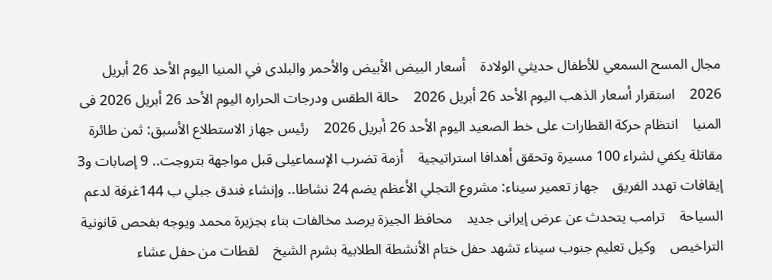مجال المسح السمعي للأطفال حديثي الولادة    أسعار البيض الأبيض والأحمر والبلدى في المنيا اليوم الأحد 26 أبريل 2026    استقرار أسعار الذهب اليوم الأحد 26 أبريل 2026    حالة الطقس ودرجات الحراره اليوم الأحد 26 أبريل 2026 فى المنيا    انتظام حركة القطارات على خط الصعيد اليوم الأحد 26 أبريل 2026    رئيس جهاز الاستطلاع الأسبق: ثمن طائرة مقاتلة يكفي لشراء 100 مسيرة وتحقق أهدافا استراتيجية    أزمة تضرب الإسماعيلى قبل مواجهة بتروجت.. 9 إصابات و3 إيقافات تهدد الفريق    جهاز تعمير سيناء: مشروع التجلي الأعظم يضم 24 نشاطا.. وإنشاء فندق جبلي ب 144غرفة لدعم السياحة    ترامب يتحدث عن عرض إيرانى جديد    محافظ الجيزة يرصد مخالفات بناء بجزيرة محمد ويوجه بفحص قانونية التراخيص    وكيل تعليم جنوب سيناء تشهد حفل ختام الأنشطة الطلابية بشرم الشيخ    لقطات من حفل عشاء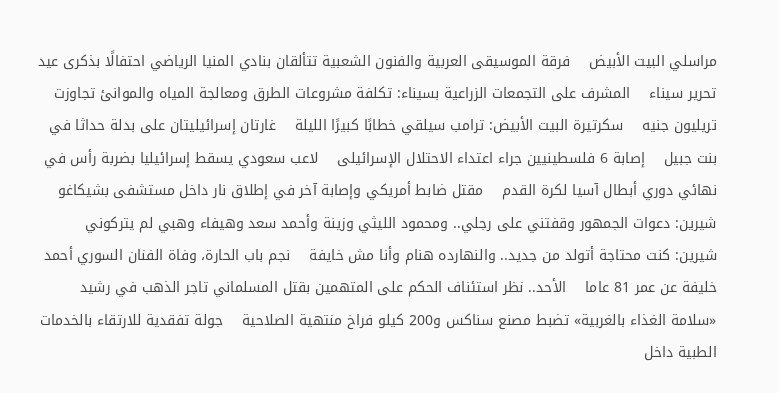مراسلي البيت الأبيض    فرقة الموسيقى العربية والفنون الشعبية تتألقان بنادي المنيا الرياضي احتفالًا بذكرى عيد تحرير سيناء    المشرف على التجمعات الزراعية بسيناء: تكلفة مشروعات الطرق ومعالجة المياه والموانئ تجاوزت تريليون جنيه    سكرتيرة البيت الأبيض: ترامب سيلقي خطابًا كبيرًا الليلة    غارتان إسرائيليتان على بدلة حداثا في بنت جبيل    إصابة 6 فلسطينيين جراء اعتداء الاحتلال الإسرائيلى    لاعب سعودي يسقط إسرائيليا بضربة رأس في نهائي دوري أبطال آسيا لكرة القدم    مقتل ضابط أمريكي وإصابة آخر في إطلاق نار داخل مستشفى بشيكاغو    شيرين: دعوات الجمهور وقفتني على رجلي.. ومحمود الليثي وزينة وأحمد سعد وهيفاء وهبي لم يتركوني    شيرين: كنت محتاجة أتولد من جديد.. والنهارده هنام وأنا مش خايفة    نجم باب الحارة، وفاة الفنان السوري أحمد خليفة عن عمر 81 عاما    الأحد.. نظر استئناف الحكم على المتهمين بقتل المسلماني تاجر الذهب في رشيد    «سلامة الغذاء بالغربية» تضبط مصنع سناكس و200 كيلو فراخ منتهية الصلاحية    جولة تفقدية للارتقاء بالخدمات الطبية داخل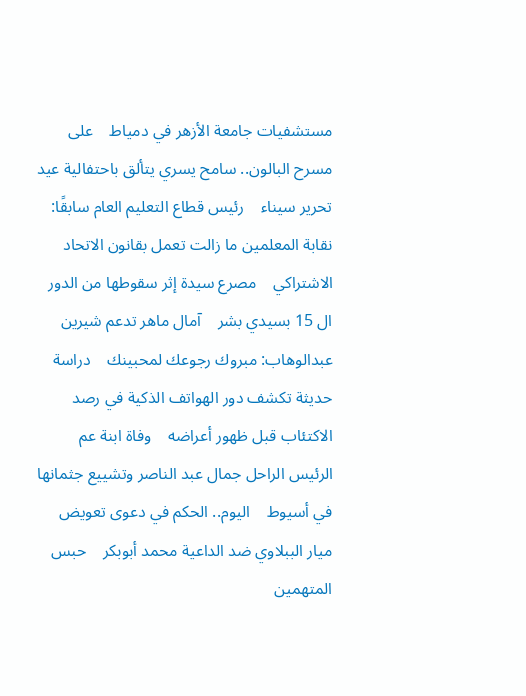مستشفيات جامعة الأزهر في دمياط    على مسرح البالون.. سامح يسري يتألق باحتفالية عيد تحرير سيناء    رئيس قطاع التعليم العام سابقًا: نقابة المعلمين ما زالت تعمل بقانون الاتحاد الاشتراكي    مصرع سيدة إثر سقوطها من الدور ال 15 بسيدي بشر    آمال ماهر تدعم شيرين عبدالوهاب: مبروك رجوعك لمحبينك    دراسة حديثة تكشف دور الهواتف الذكية في رصد الاكتئاب قبل ظهور أعراضه    وفاة ابنة عم الرئيس الراحل جمال عبد الناصر وتشييع جثمانها في أسيوط    اليوم.. الحكم في دعوى تعويض ميار الببلاوي ضد الداعية محمد أبوبكر    حبس المتهمين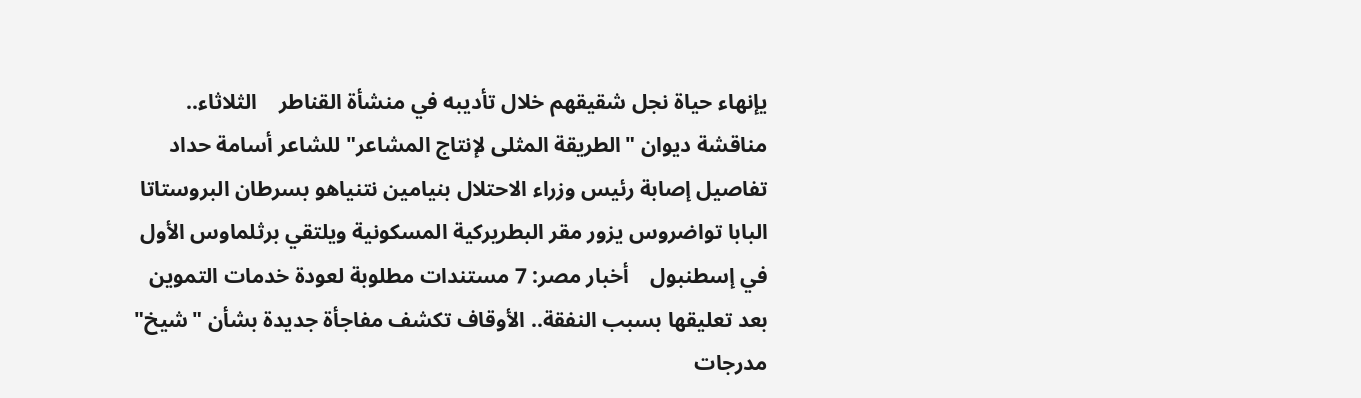يإنهاء حياة نجل شقيقهم خلال تأديبه في منشأة القناطر    الثلاثاء.. مناقشة ديوان "الطريقة المثلى لإنتاج المشاعر" للشاعر أسامة حداد    تفاصيل إصابة رئيس وزراء الاحتلال بنيامين نتنياهو بسرطان البروستاتا    البابا تواضروس يزور مقر البطريركية المسكونية ويلتقي برثلماوس الأول في إسطنبول    أخبار مصر: 7 مستندات مطلوبة لعودة خدمات التموين بعد تعليقها بسبب النفقة.. الأوقاف تكشف مفاجأة جديدة بشأن "شيخ" مدرجات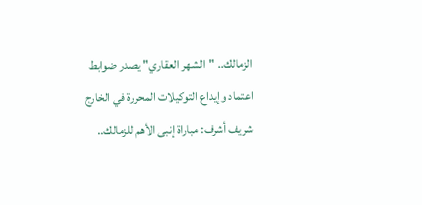الزمالك.. "الشهر العقاري" يصدر ضوابط اعتماد وإيداع التوكيلات المحررة في الخارج    شريف أشرف: مباراة إنبى الأهم للزمالك..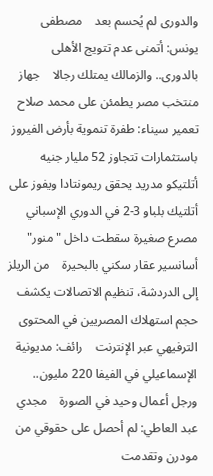والدورى لم يُحسم بعد    مصطفى يونس: أتمنى عدم تتويج الأهلى بالدورى.. والزمالك يمتلك رجالا    جهاز منتخب مصر يطمئن على محمد صلاح    تعمير سيناء: طفرة تنموية بأرض الفيروز باستثمارات تتجاوز 52 مليار جنيه    أتلتيكو مدريد يحقق ريمونتادا ويفوز على أتلتيك بلباو 3-2 في الدوري الإسباني    مصرع صغيرة سقطت داخل "منور" أسانسير عقار سكني بالبحيرة    من الريلز إلى الدردشة، تنظيم الاتصالات يكشف حجم استهلاك المصريين في المحتوى الترفيهي عبر الإنترنت    رائف: مديونية الإسماعيلي في الفيفا 220 مليون.. ورجل أعمال وحيد في الصورة    مجدي عبد العاطي: لم أحصل على حقوقي من مودرن وتقدمت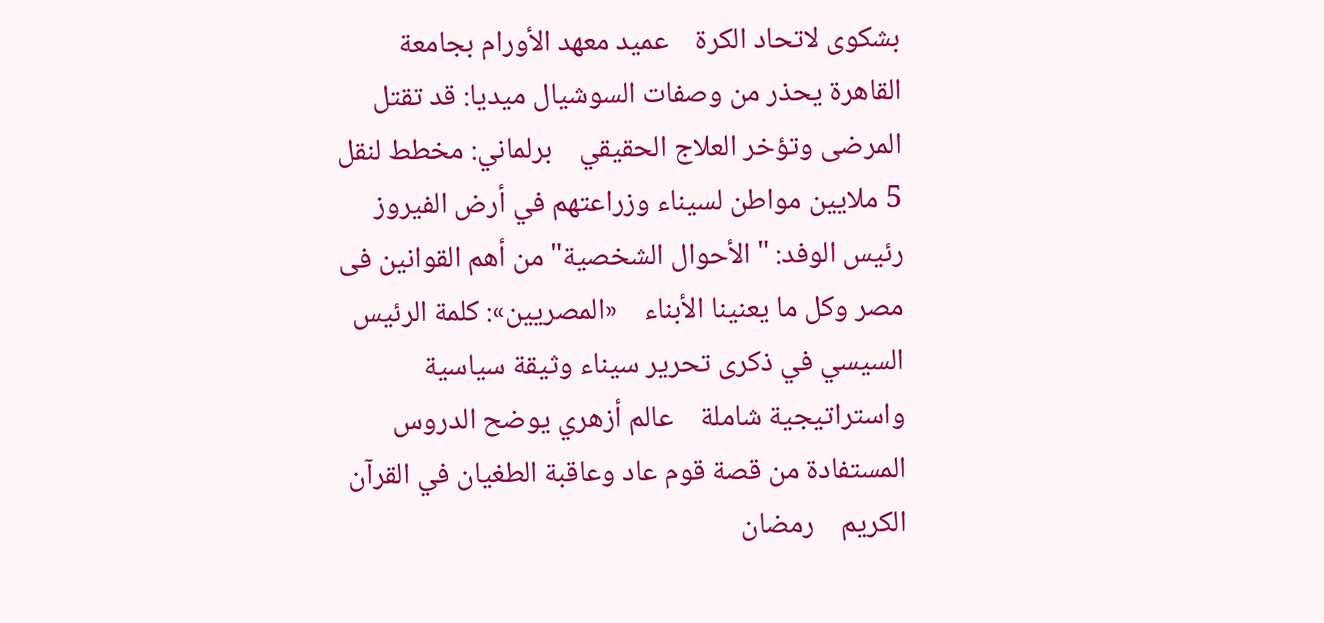بشكوى لاتحاد الكرة    عميد معهد الأورام بجامعة القاهرة يحذر من وصفات السوشيال ميديا: قد تقتل المرضى وتؤخر العلاج الحقيقي    برلماني: مخطط لنقل 5 ملايين مواطن لسيناء وزراعتهم في أرض الفيروز    رئيس الوفد: "الأحوال الشخصية" من أهم القوانين فى مصر وكل ما يعنينا الأبناء    «المصريين»: كلمة الرئيس السيسي في ذكرى تحرير سيناء وثيقة سياسية واستراتيجية شاملة    عالم أزهري يوضح الدروس المستفادة من قصة قوم عاد وعاقبة الطغيان في القرآن الكريم    رمضان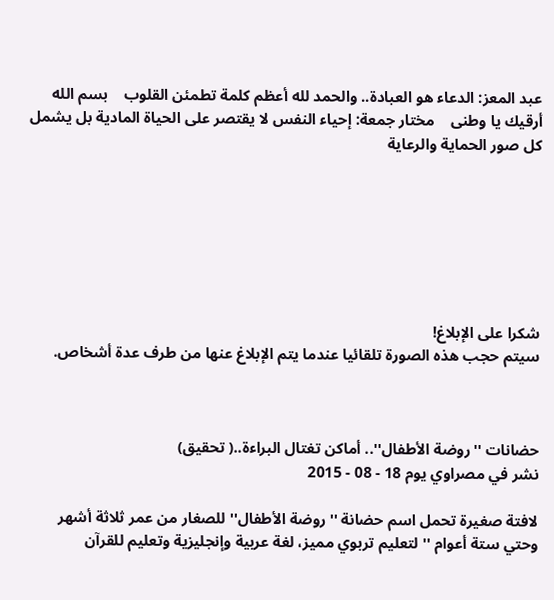عبد المعز: الدعاء هو العبادة.. والحمد لله أعظم كلمة تطمئن القلوب    بسم الله أرقيك يا وطنى    مختار جمعة: إحياء النفس لا يقتصر على الحياة المادية بل يشمل كل صور الحماية والرعاية







شكرا على الإبلاغ!
سيتم حجب هذه الصورة تلقائيا عندما يتم الإبلاغ عنها من طرف عدة أشخاص.



حضانات ''روضة الأطفال''.. أماكن تغتال البراءة..( تحقيق)
نشر في مصراوي يوم 18 - 08 - 2015

لافتة صغيرة تحمل اسم حضانة ''روضة الأطفال'' للصغار من عمر ثلاثة أشهر وحتي ستة أعوام '' لتعليم تربوي مميز، لغة عربية وإنجليزية وتعليم للقرآن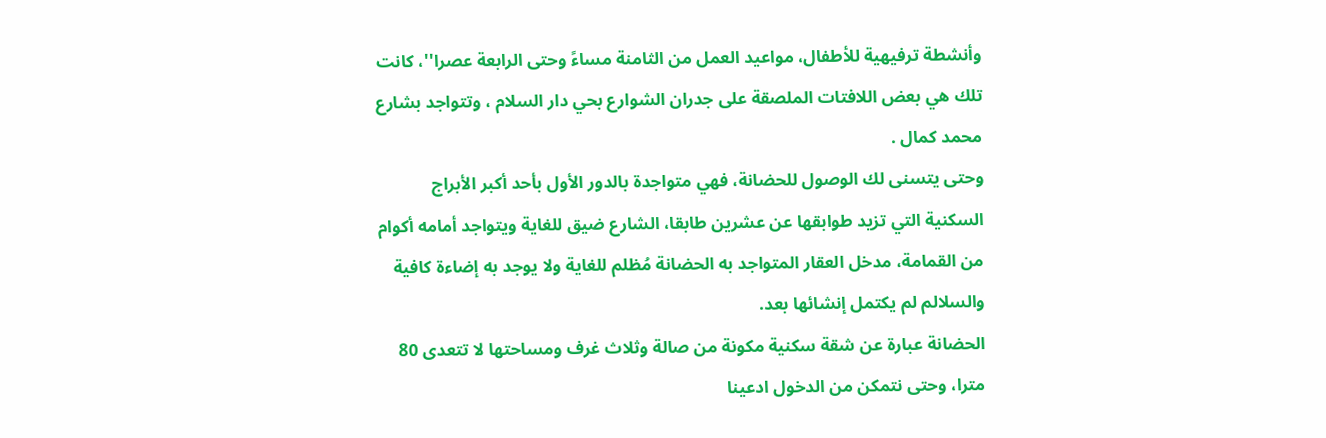وأنشطة ترفيهية للأطفال، مواعيد العمل من الثامنة مساءً وحتى الرابعة عصرا''، كانت تلك هي بعض اللافتات الملصقة على جدران الشوارع بحي دار السلام ، وتتواجد بشارع محمد كمال .
وحتى يتسنى لك الوصول للحضانة، فهي متواجدة بالدور الأول بأحد أكبر الأبراج السكنية التي تزيد طوابقها عن عشرين طابقا، الشارع ضيق للغاية ويتواجد أمامه أكوام من القمامة، مدخل العقار المتواجد به الحضانة مُظلم للغاية ولا يوجد به إضاءة كافية والسلالم لم يكتمل إنشائها بعد.
الحضانة عبارة عن شقة سكنية مكونة من صالة وثلاث غرف ومساحتها لا تتعدى 80 مترا، وحتى نتمكن من الدخول ادعينا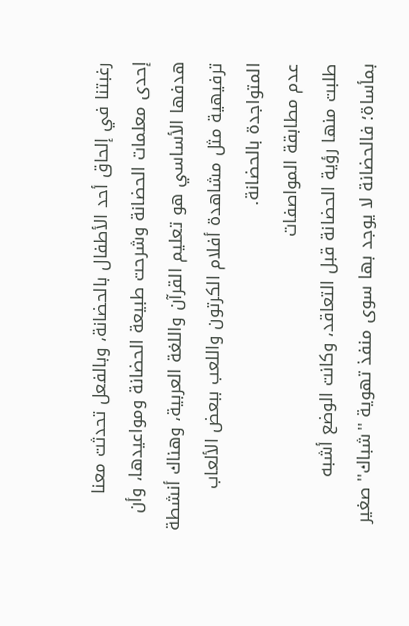رغبتنا في إلحاق أحد الأطفال بالحضانة، وبالفعل تحدثت معنا إحدى معلمات الحضانة وشرحت طبيعة الحضانة ومواعيدها، وأن هدفها الأساسي هو تعليم القرآن واللغة العربية، وهناك أنشطة ترفيهية مثل مشاهدة أفلام الكرتون واللعب ببعض الألعاب المتواجدة بالحضانة.
عدم مطابقة المواصفات
طلبت منها رؤية الحضانة قبل التعاقد، وكانت الوضع أشبه بمأساة؛ فالحضانة لا يوجد بها سوى منفذ تهوية ''شباك'' صغير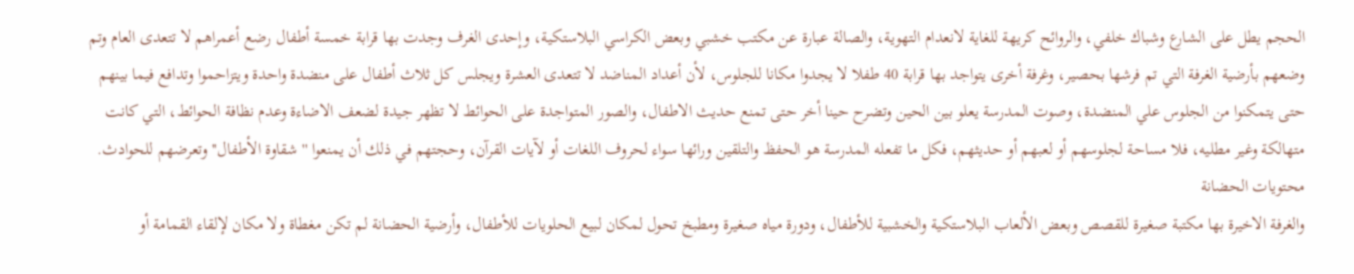الحجم يطل على الشارع وشباك خلفي، والروائح كريهة للغاية لانعدام التهوية، والصالة عبارة عن مكتب خشبي وبعض الكراسي البلاستكية، وإحدى الغرف وجدت بها قرابة خمسة أطفال رضع أعمراهم لا تتعدى العام وتم وضعهم بأرضية الغرفة التي تم فرشها بحصير، وغرفة أخرى يتواجد بها قرابة 40 طفلا لا يجدوا مكانا للجلوس، لأن أعداد المناضد لا تتعدى العشرة ويجلس كل ثلاث أطفال على منضدة واحدة ويتزاحموا وتدافع فيما بينهم حتى يتمكنوا من الجلوس علي المنضدة، وصوت المدرسة يعلو بين الحين وتضرح حينا أخر حتى تمنع حديث الاطفال، والصور المتواجدة على الحوائط لا تظهر جيدة لضعف الاضاءة وعدم نظافة الحوائط، التي كانت متهالكة وغير مطليه، فلا مساحة لجلوسهم أو لعبهم أو حديثهم، فكل ما تفعله المدرسة هو الحفظ والتلقين ورائها سواء لحروف اللغات أو لآيات القرآن، وحجتهم في ذلك أن يمنعوا ''شقاوة الأطفال'' وتعرضهم للحوادث.
محتويات الحضانة
والغرفة الاخيرة بها مكتبة صغيرة للقصص وبعض الألعاب البلاستكية والخشبية للأطفال، ودورة مياه صغيرة ومطبخ تحول لمكان لبيع الحلويات للأطفال، وأرضية الحضانة لم تكن مغطاة ولا مكان لإلقاء القمامة أو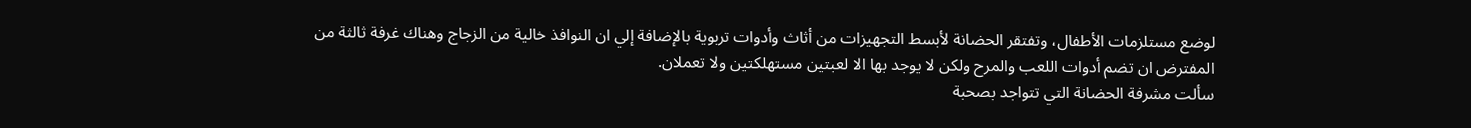لوضع مستلزمات الأطفال، وتفتقر الحضانة لأبسط التجهيزات من أثاث وأدوات تربوية بالإضافة إلي ان النوافذ خالية من الزجاج وهناك غرفة ثالثة من المفترض ان تضم أدوات اللعب والمرح ولكن لا يوجد بها الا لعبتين مستهلكتين ولا تعملان.
سألت مشرفة الحضانة التي تتواجد بصحبة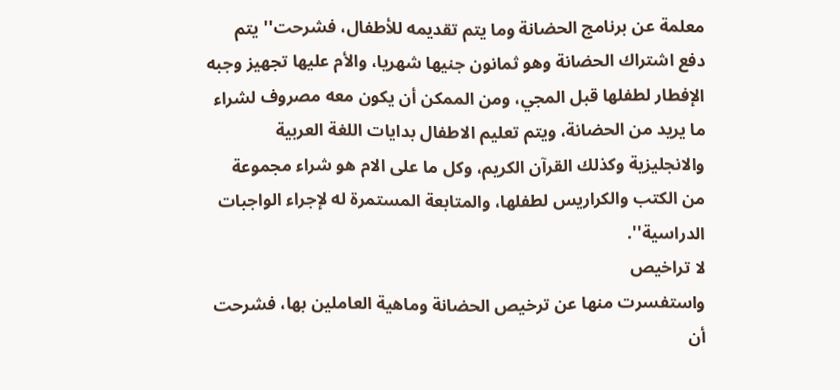معلمة عن برنامج الحضانة وما يتم تقديمه للأطفال، فشرحت'' يتم دفع اشتراك الحضانة وهو ثمانون جنيها شهريا، والأم عليها تجهيز وجبه الإفطار لطفلها قبل المجي، ومن الممكن أن يكون معه مصروف لشراء ما يريد من الحضانة، ويتم تعليم الاطفال بدايات اللغة العربية والانجليزية وكذلك القرآن الكريم، وكل ما على الام هو شراء مجموعة من الكتب والكراريس لطفلها، والمتابعة المستمرة له لإجراء الواجبات الدراسية''.
لا تراخيص
واستفسرت منها عن ترخيص الحضانة وماهية العاملين بها، فشرحت أن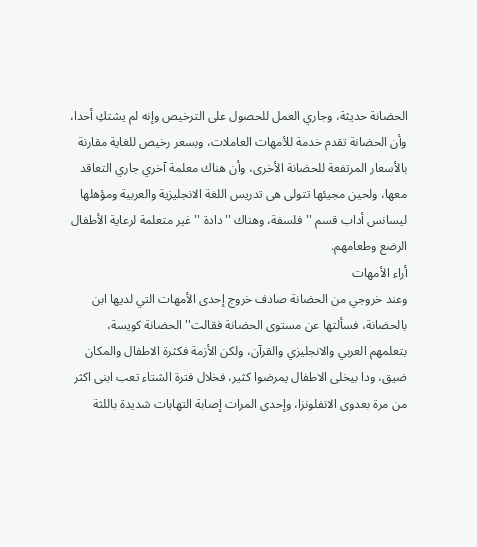الحضانة حديثة، وجاري العمل للحصول على الترخيص وإنه لم يشتكِ أحدا، وأن الحضانة تقدم خدمة للأمهات العاملات، وبسعر رخيص للغاية مقارنة بالأسعار المرتفعة للحضانة الأخرى، وأن هناك معلمة آخري جاري التعاقد معها، ولحين مجيئها تتولى هى تدريس اللغة الانجليزية والعربية ومؤهلها ليسانس أداب قسم ''فلسفة، وهناك ''دادة '' غير متعلمة لرعاية الأطفال الرضع وطعامهم.
أراء الأمهات
وعند خروجي من الحضانة صادف خروج إحدى الأمهات التي لديها ابن بالحضانة، فسألتها عن مستوى الحضانة فقالت'' الحضانة كويسة، بتعلمهم العربي والانجليزي والقرآن، ولكن الأزمة فكثرة الاطفال والمكان ضيق، ودا بيخلى الاطفال يمرضوا كثير، فخلال فترة الشتاء تعب ابنى اكثر من مرة بعدوى الانفلونزا، وإحدى المرات إصابة التهابات شديدة باللثة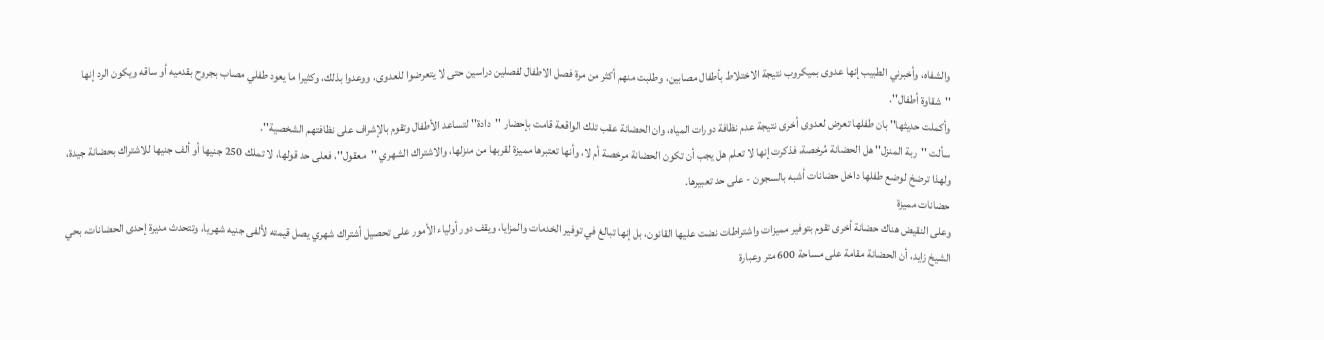والشفاه، وأخبرني الطبيب إنها عدوى بميكروب نتيجة الاختلاط بأطفال مصابين، وطلبت منهم أكثر من مرة فصل الاطفال لفصلين دراسين حتى لا يتعرضوا للعدوى، ووعدوا بذلك، وكثيرا ما يعود طفلي مصاب بجروح بقدميه أو ساقه ويكون الرد إنها ''شقاوة أطفال''.
وأكملت حديثها'' بان طفلها تعرض لعدوى أخرى نتيجة عدم نظافة دورات المياه، وان الحضانة عقب تلك الواقعة قامت بإحضار ''دادة'' لتساعد الأطفال وتقوم بالإشراف على نظافتهم الشخصية''.
سألت ''ربة المنزل'' هل الحضانة مُرخصة، فذكرت إنها لا تعلم هل يجب أن تكون الحضانة مرخصة أم لا، وأنها تعتبرها مميزة لقربها من منزلها، والاشتراك الشهري ''معقول''، فعلى حد قولها، لا تملك 250 جنيها أو ألف جنيها للاشتراك بحضانة جيدة، ولهذا ترضخ لوضع طفلها داخل حضانات أشبه بالسجون - على حد تعبيرها.
حضانات مميزة
وعلى النقيض هناك حضانة أخرى تقوم بتوفير مميزات واشتراطات نضت عليها القانون، بل إنها تبالغ في توفير الخدمات والمزايا، ويقف دور أولياء الأمور على تحصيل أشتراك شهري يصل قيمته لألفى جنيه شهريا، وتتحدث مديرة إحدى الحضانات، بحي الشيخ زايد، أن الحضانة مقامة على مساحة 600 متر وعبارة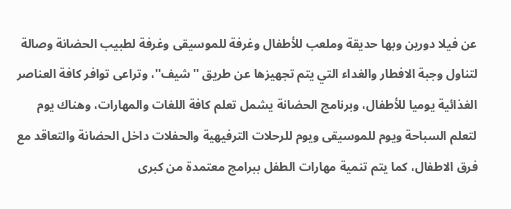عن فيلا دورين وبها حديقة وملعب للأطفال وغرفة للموسيقى وغرفة لطبيب الحضانة وصالة لتناول وجبة الافطار والغداء التي يتم تجهيزها عن طريق ''شيف''، وتراعى توافر كافة العناصر الغذائية يوميا للأطفال، وبرنامج الحضانة يشمل تعلم كافة اللغات والمهارات، وهناك يوم لتعلم السباحة ويوم للموسيقى ويوم للرحلات الترفيهية والحفلات داخل الحضانة والتعاقد مع فرق الاطفال، كما يتم تنمية مهارات الطفل ببرامج معتمدة من كبرى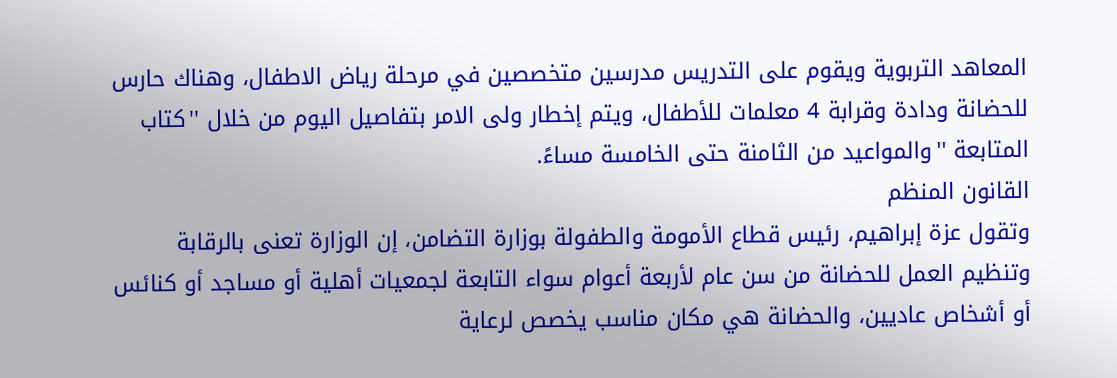المعاهد التربوية ويقوم على التدريس مدرسين متخصصين في مرحلة رياض الاطفال، وهناك حارس للحضانة ودادة وقرابة 4 معلمات للأطفال، ويتم إخطار ولى الامر بتفاصيل اليوم من خلال ''كتاب المتابعة ''والمواعيد من الثامنة حتى الخامسة مساءً.
القانون المنظم
وتقول عزة إبراهيم، رئيس قطاع الأمومة والطفولة بوزارة التضامن، إن الوزارة تعنى بالرقابة وتنظيم العمل للحضانة من سن عام لأربعة أعوام سواء التابعة لجمعيات أهلية أو مساجد أو كنائس أو أشخاص عاديين، والحضانة هي مكان مناسب يخصص لرعاية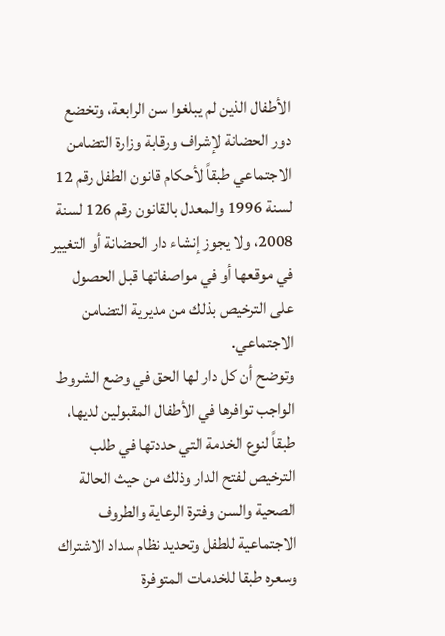الأطفال الذين لم يبلغوا سن الرابعة، وتخضع دور الحضانة لإشراف ورقابة وزارة التضامن الاجتماعي طبقاً لأحكام قانون الطفل رقم 12 لسنة 1996 والمعدل بالقانون رقم 126 لسنة 2008، ولا يجوز إنشاء دار الحضانة أو التغيير في موقعها أو في مواصفاتها قبل الحصول على الترخيص بذلك من مديرية التضامن الاجتماعي.
وتوضح أن كل دار لها الحق في وضع الشروط الواجب توافرها في الأطفال المقبولين لديها، طبقاً لنوع الخدمة التي حددتها في طلب الترخيص لفتح الدار وذلك من حيث الحالة الصحية والسن وفترة الرعاية والطروف الاجتماعية للطفل وتحديد نظام سداد الاشتراك وسعره طبقا للخدمات المتوفرة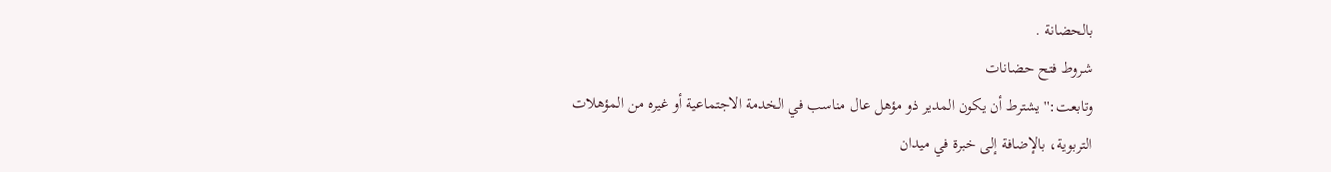بالحضانة .
شروط فتح حضانات
وتابعت:'' يشترط أن يكون المدير ذو مؤهل عال مناسب في الخدمة الاجتماعية أو غيره من المؤهلات التربوية، بالإضافة إلى خبرة في ميدان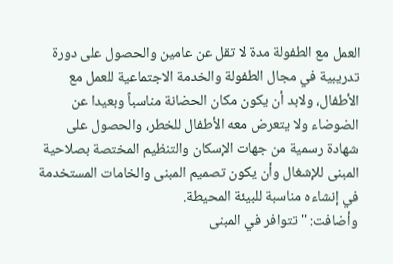العمل مع الطفولة مدة لا تقل عن عامين والحصول على دورة تدريبية في مجال الطفولة والخدمة الاجتماعية للعمل مع الأطفال، ولابد أن يكون مكان الحضانة مناسباً وبعيدا عن الضوضاء ولا يتعرض معه الأطفال للخطر، والحصول على شهادة رسمية من جهات الإسكان والتنظيم المختصة بصلاحية المبنى للإشغال وأن يكون تصميم المبنى والخامات المستخدمة في إنشاءه مناسبة للبيئة المحيطة.
وأضافت: ''تتوافر في المبنى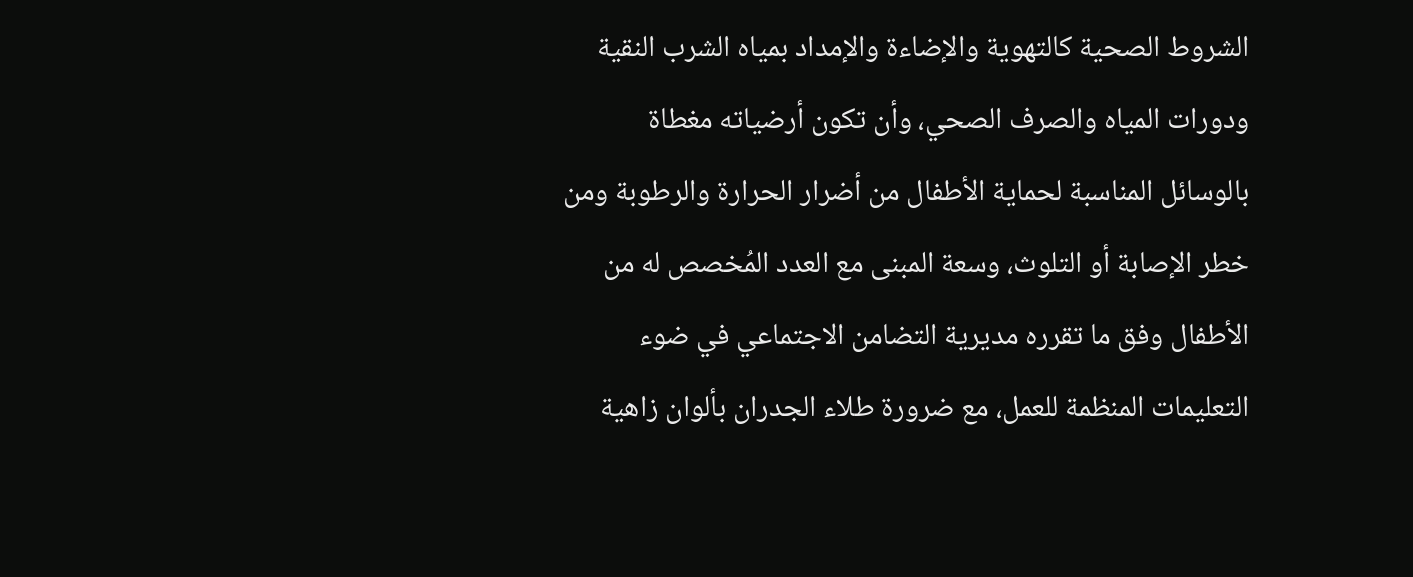الشروط الصحية كالتهوية والإضاءة والإمداد بمياه الشرب النقية ودورات المياه والصرف الصحي، وأن تكون أرضياته مغطاة بالوسائل المناسبة لحماية الأطفال من أضرار الحرارة والرطوبة ومن خطر الإصابة أو التلوث، وسعة المبنى مع العدد المُخصص له من الأطفال وفق ما تقرره مديرية التضامن الاجتماعي في ضوء التعليمات المنظمة للعمل، مع ضرورة طلاء الجدران بألوان زاهية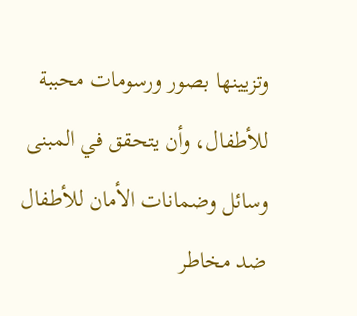وتزيينها بصور ورسومات محببة للأطفال، وأن يتحقق في المبنى وسائل وضمانات الأمان للأطفال ضد مخاطر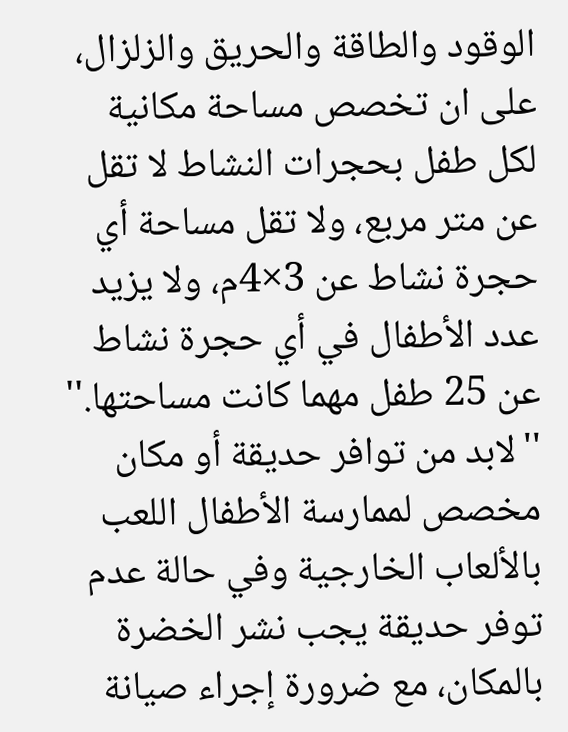الوقود والطاقة والحريق والزلزال، على ان تخصص مساحة مكانية لكل طفل بحجرات النشاط لا تقل عن متر مربع، ولا تقل مساحة أي حجرة نشاط عن 3×4م، ولا يزيد عدد الأطفال في أي حجرة نشاط عن 25 طفل مهما كانت مساحتها.''
''لابد من توافر حديقة أو مكان مخصص لممارسة الأطفال اللعب بالألعاب الخارجية وفي حالة عدم توفر حديقة يجب نشر الخضرة بالمكان، مع ضرورة إجراء صيانة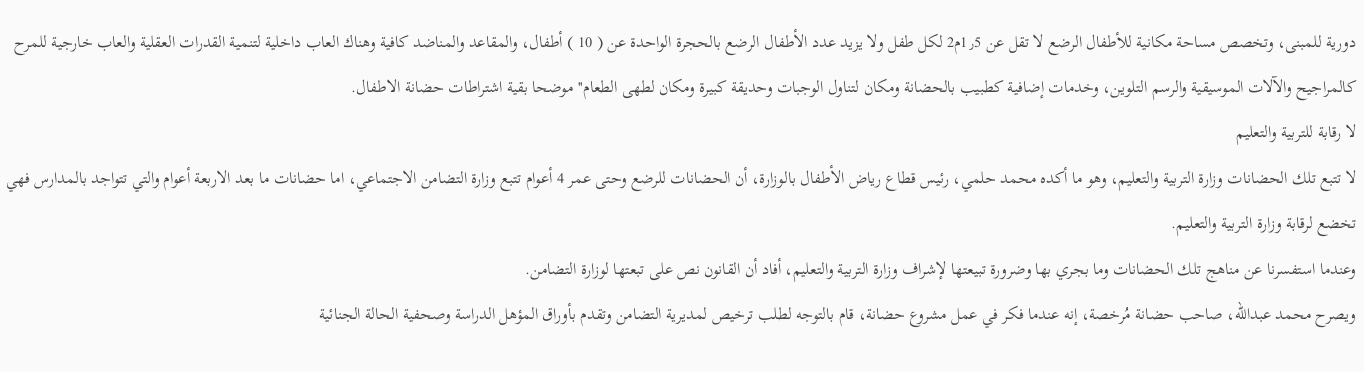دورية للمبنى، وتخصص مساحة مكانية للأطفال الرضع لا تقل عن 1٫5م2 لكل طفل ولا يزيد عدد الأطفال الرضع بالحجرة الواحدة عن ( 10 ) أطفال، والمقاعد والمناضد كافية وهناك العاب داخلية لتنمية القدرات العقلية والعاب خارجية للمرح كالمراجيح والآلات الموسيقية والرسم التلوين، وخدمات إضافية كطبيب بالحضانة ومكان لتناول الوجبات وحديقة كبيرة ومكان لطهى الطعام'' موضحا بقية اشتراطات حضانة الاطفال.
لا رقابة للتربية والتعليم
لا تتبع تلك الحضانات وزارة التربية والتعليم، وهو ما أكده محمد حلمي، رئيس قطاع رياض الأطفال بالوزارة، أن الحضانات للرضع وحتى عمر 4 أعوام تتبع وزارة التضامن الاجتماعي، اما حضانات ما بعد الاربعة أعوام والتي تتواجد بالمدارس فهي تخضع لرقابة وزارة التربية والتعليم.
وعندما استفسرنا عن مناهج تلك الحضانات وما بجري بها وضرورة تبيعتها لإشراف وزارة التربية والتعليم، أفاد أن القانون نص على تبعتها لوزارة التضامن.
ويصرح محمد عبدالله، صاحب حضانة مُرخصة، إنه عندما فكر في عمل مشروع حضانة، قام بالتوجه لطلب ترخيص لمديرية التضامن وتقدم بأوراق المؤهل الدراسة وصحفية الحالة الجنائية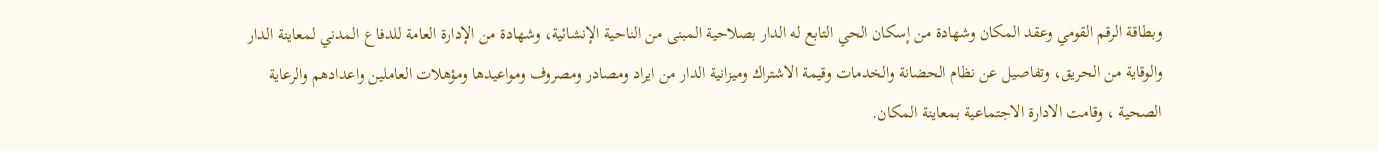وبطاقة الرقم القومي وعقد المكان وشهادة من إسكان الحي التابع له الدار بصلاحية المبنى من الناحية الإنشائية، وشهادة من الإدارة العامة للدفاع المدني لمعاينة الدار والوقاية من الحريق، وتفاصيل عن نظام الحضانة والخدمات وقيمة الاشتراك وميزانية الدار من ايراد ومصادر ومصروف ومواعيدها ومؤهلات العاملين واعدادهم والرعاية الصحية ، وقامت الادارة الاجتماعية بمعاينة المكان.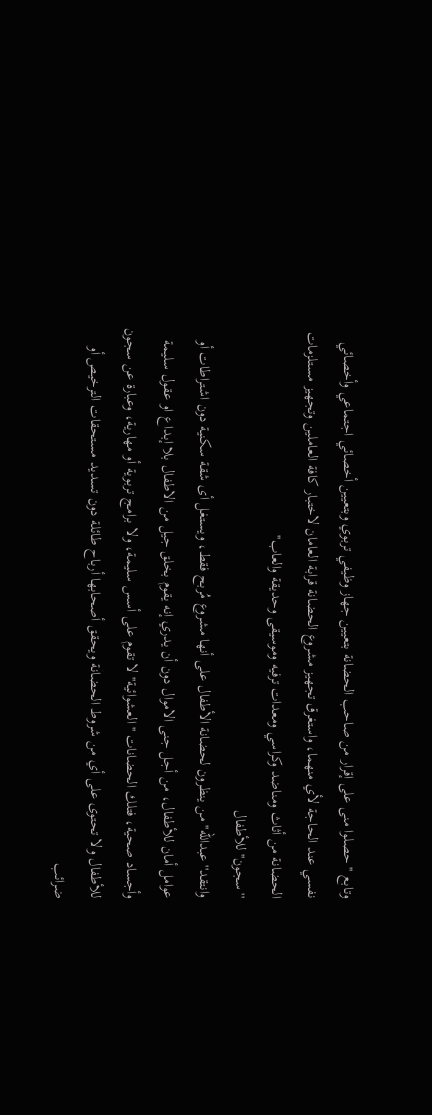وتابع '' حصلوا منى على إقرار من صاحب الحضانة بتعيين جهاز وظيفي تربوي وبتعيين أخصائي اجتماعي وأخصائي نفسي عند الحاجة لأي منهما، واستغرق تجهيز مشروع الحضانة قرابة العامان لاختبار كافة العاملين وتجهيز مستلزمات الحضانة من أثاث ومناضد وكراسي ومعدات ترفيه وموسيقى وحديقة والعاب''
''سجون'' للأطفال
وانتقد''عبدالله'' من ينظرون لحضانة الأطفال على أنها مشروع مُربح فقط، ويستغل أى شقة سكنية دون اشتراطات أو عوامل أمان للأطفال، من أجل جنى الاموال دون أن يدري إنه يقوم بخلق جيل من الاطفال بلا إبداع او عقول سليمة وأجساد صحية، فتلك الحضانات ''العشوائية'' لا تقوم على أسس سليمة، ولا برامج تربوية أو مهارية، وعبارة عن سجون للأطفال ولا تحتوى على أي من شروط الحضانة ويحقق أصحابها أرباح طائلة دون تسديد مستحقات الترخيص أو ضرائب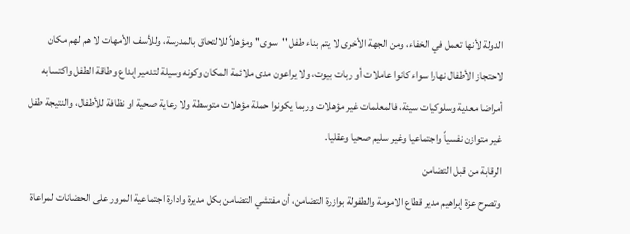الدولة لأنها تعمل في الخفاء، ومن الجهة الأخرى لا يتم بناء طفل ''سوى'' ومؤهلاً للالتحاق بالمدرسة، وللأسف الأمهات لا هم لهم مكان لاحتجاز الأطفال نهارا سواء كانوا عاملات أو ربات بيوت، ولا يراعون مدى ملائمة المكان وكونه وسيلة لتدمير إبداع وطاقة الطفل واكتسابه أمراضا معدية وسلوكيات سيئة، فالمعلمات غير مؤهلات وربما يكونوا حملة مؤهلات متوسطة ولا رعاية صحية او نظافة للأطفال، والنتيجة طفل غير متوازن نفسياً واجتماعيا وغير سليم صحيا وعقليا.
الرقابة من قبل التضامن
وتصرح عزة إبراهيم مدير قطاع الامومة والطفولة بوازرة التضامن، أن مفتشي التضامن بكل مديرة وادارة اجتماعية المرور على الحضانات لمراعاة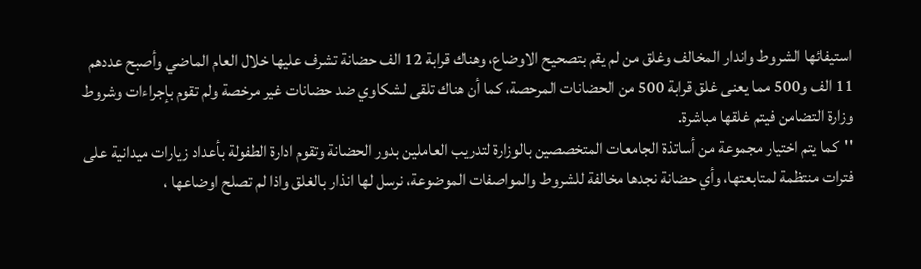استيفائها الشروط واندار المخالف وغلق من لم يقم بتصحيح الاوضاع، وهناك قرابة 12 الف حضانة تشرف عليها خلال العام الماضي وأصبح عددهم 11 الف و500 مما يعنى غلق قرابة 500 من الحضانات المرحصة، كما أن هناك تلقى لشكاوي ضد حضانات غير مرخصة ولم تقوم بإجراءات وشروط وزارة التضامن فيتم غلقها مباشرة.
''كما يتم اختيار مجموعة من أساتذة الجامعات المتخصصين بالوزارة لتدريب العاملين بدور الحضانة وتقوم ادارة الطفولة بأعداد زيارات ميدانية على فترات منتظمة لمتابعتها، وأي حضانة نجدها مخالفة للشروط والمواصفات الموضوعة، نرسل لها انذار بالغلق واذا لم تصلح اوضاعها ،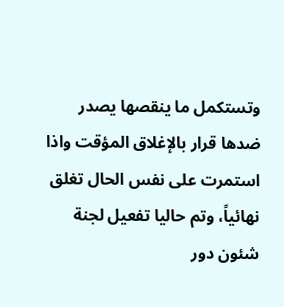وتستكمل ما ينقصها يصدر ضدها قرار بالإغلاق المؤقت واذا استمرت على نفس الحال تغلق نهائياً، وتم حاليا تفعيل لجنة شئون دور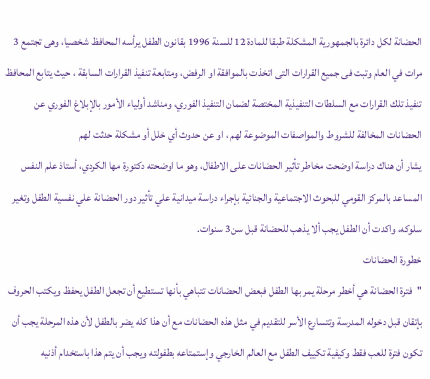الحضانة لكل دائرة بالجمهورية المشكلة طبقا للمادة 12 للسنة 1996 بقانون الطفل يرأسه المحافظ شخصيا، وهى تجتمع 3 مرات في العام وتبت فى جميع القرارات التى اتخذت بالموافقة او الرفض، ومتابعة تنفيذ القرارات السابقة ، حيث يتابع المحافظ تنفيذ تلك القرارات مع السلطات التنفيذية المختصة لضمان التنفيذ الفوري، ومناشد أولياء الأمور بالإبلاغ الفوري عن الحضانات المخالفة للشروط والمواصفات الموضوعة لهم ، او عن حدوث أي خلل أو مشكلة حدثت لهم
يشار أن هناك دراسة اوضحت مخاطر تأثير الحضانات على الاطفال، وهو ما اوضحته دكتورة مها الكردي، أستاذ علم النفس المساعد بالمركز القومي للبحوث الاجتماعية والجنائية بإجراء دراسة ميدانية علي تأثير دور الحضانة علي نفسية الطفل وتغير سلوكه، واكدت أن الطفل يجب ألا يذهب للحضانة قبل سن3 سنوات.
خطورة الحضانات
''فترة الحضانة هي أخطر مرحلة يمر بها الطفل فبعض الحضانات تتباهي بأنها تستطيع أن تجعل الطفل يحفظ ويكتب الحروف بإتقان قبل دخوله المدرسة وتتسارع الأسر للتقديم في مثل هذه الحضانات مع أن هذا كله يضر بالطفل لأن هذه المرحلة يجب أن تكون فترة للعب فقط وكيفية تكييف الطفل مع العالم الخارجي وإستمتاعه بطفولته ويجب أن يتم هذا باستخدام أذنيه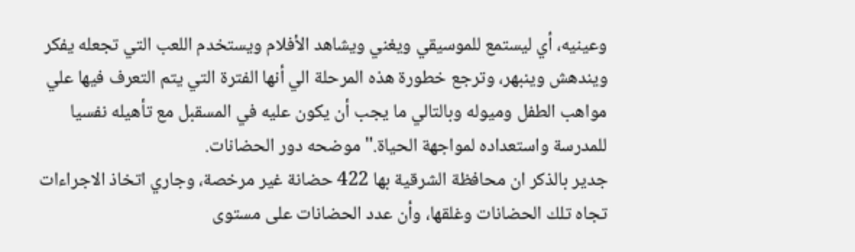وعينيه، أي ليستمع للموسيقي ويغني ويشاهد الأفلام ويستخدم اللعب التي تجعله يفكر ويندهش وينبهر، وترجع خطورة هذه المرحلة الي أنها الفترة التي يتم التعرف فيها علي مواهب الطفل وميوله وبالتالي ما يجب أن يكون عليه في المسقبل مع تأهيله نفسيا للمدرسة واستعداده لمواجهة الحياة.'' موضحه دور الحضانات.
جدير بالذكر ان محافظة الشرقية بها 422 حضانة غير مرخصة، وجاري اتخاذ الاجراءات تجاه تلك الحضانات وغلقها، وأن عدد الحضانات على مستوى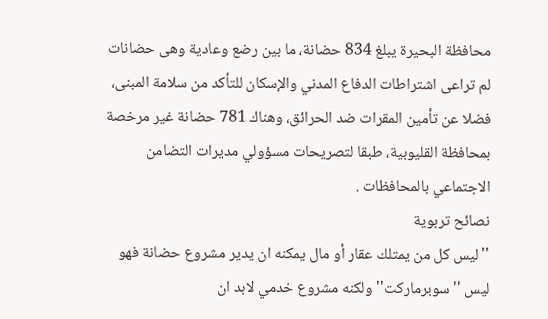محافظة البحيرة يبلغ 834 حضانة، ما بين رضع وعادية وهى حضانات لم تراعى اشتراطات الدفاع المدني والإسكان للتأكد من سلامة المبنى، فضلا عن تأمين المقرات ضد الحرائق، وهناك 781 حضانة غير مرخصة بمحافظة القليوبية، طبقا لتصريحات مسؤولي مديرات التضامن الاجتماعي بالمحافظات .
نصائح تربوية
''ليس كل من يمتلك عقار أو مال يمكنه ان يدير مشروع حضانة فهو ليس ''سوبرماركت'' ولكنه مشروع خدمي لابد ان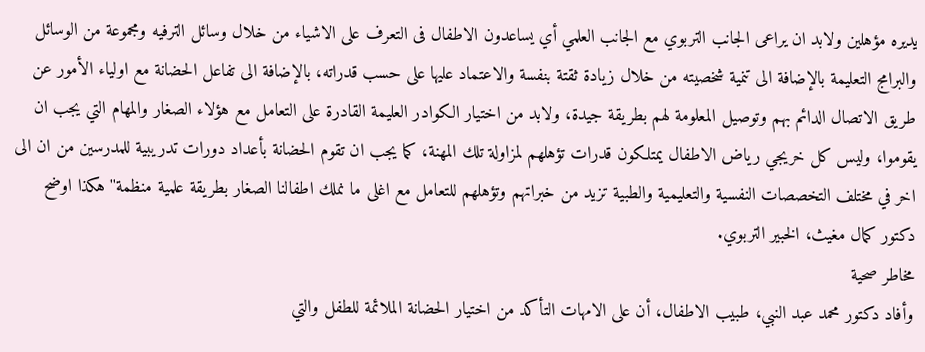يديره مؤهلين ولابد ان يراعى الجانب التربوي مع الجانب العلمي أي يساعدون الاطفال فى التعرف على الاشياء من خلال وسائل الترفيه ومجموعة من الوسائل والبرامج التعليمة بالإضافة الى تنمية شخصيته من خلال زيادة ثقتة بنفسة والاعتماد عليها على حسب قدراته، بالإضافة الى تفاعل الحضانة مع اولياء الأمور عن طريق الاتصال الدائم بهم وتوصيل المعلومة لهم بطريقة جيدة، ولابد من اختيار الكوادر العليمة القادرة على التعامل مع هؤلاء الصغار والمهام التي يجب ان يقوموا، وليس كل خريجي رياض الاطفال يمتلكون قدرات تؤهلهم لمزاولة تلك المهنة، كما يجب ان تقوم الحضانة بأعداد دورات تدريبية للمدرسين من ان الى اخر في مختلف التخصصات النفسية والتعليمية والطبية تزيد من خبراتهم وتؤهلهم للتعامل مع اغلى ما نملك اطفالنا الصغار بطريقة علمية منظمة'' هكذا اوضح دكتور كمال مغيث، الخبير التربوي.
مخاطر صحية
وأفاد دكتور محمد عبد النبي، طبيب الاطفال، أن على الامهات التأكد من اختيار الحضانة الملائمة للطفل والتي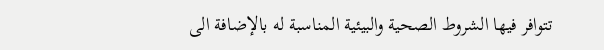تتوافر فيها الشروط الصحية والبيئية المناسبة له بالإضافة الى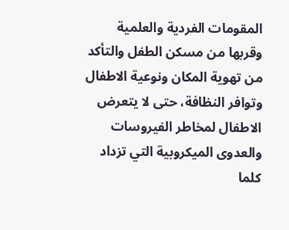المقومات الفردية والعلمية وقربها من مسكن الطفل والتأكد من تهوية المكان ونوعية الاطفال وتوافر النظافة، حتى لا يتعرض الاطفال لمخاطر الفيروسات والعدوى الميكروبية التي تزداد كلما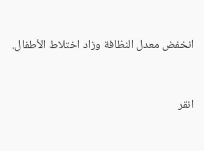انخفض معدل النظافة وزاد اختلاط الأطفال.


انقر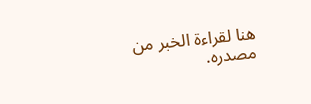هنا لقراءة الخبر من مصدره.